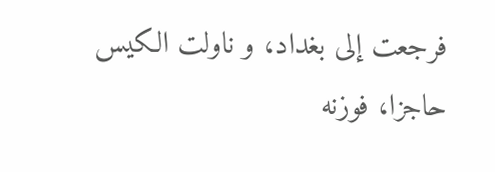فرجعت إلى بغداد، و ناولت الكيس حاجزا، فوزنه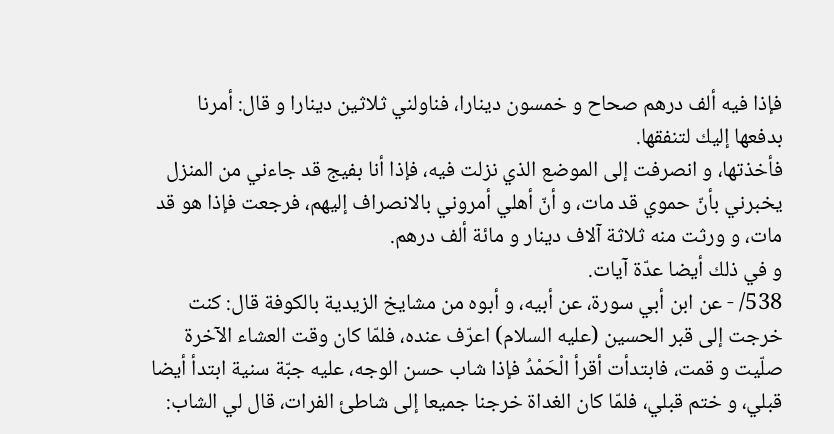فإذا فيه ألف درهم صحاح و خمسون دينارا، فناولني ثلاثين دينارا و قال: أمرنا بدفعها إليك لتنفقها.
فأخذتها، و انصرفت إلى الموضع الذي نزلت فيه، فإذا أنا بفيج قد جاءني من المنزل يخبرني بأنّ حموي قد مات، و أنّ أهلي أمروني بالانصراف إليهم، فرجعت فإذا هو قد مات، و ورثت منه ثلاثة آلاف دينار و مائة ألف درهم.
و في ذلك أيضا عدّة آيات.
538/ - عن ابن أبي سورة، عن أبيه، و أبوه من مشايخ الزيدية بالكوفة قال: كنت خرجت إلى قبر الحسين (عليه السلام) اعرّف عنده، فلمّا كان وقت العشاء الآخرة صلّيت و قمت، فابتدأت أقرأ الْحَمْدُ فإذا شاب حسن الوجه، عليه جبّة سنية ابتدأ أيضا قبلي، و ختم قبلي، فلمّا كان الغداة خرجنا جميعا إلى شاطئ الفرات، قال لي الشاب: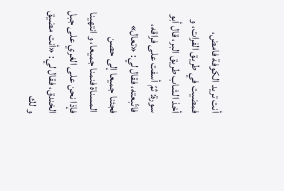أنت تريد الكوفة فامض، فمضيت في طريق الفرات، و أخذ الشاب طريق البر، قال أبو سورة: ثمّ أسفت على فراقه، فاتّبعته، فقال لي: «تعال» فجئنا جميعا إلى حصن المسناة فنمنا جميعا، و انتهينا فإذا نحن على الغري على جبل الخندق، فقال لي: «أنت مضيق و لك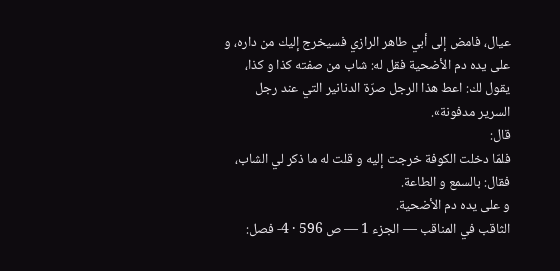عيال، فامض إلى أبي طاهر الرازي فسيخرج إليك من داره، و على يده دم الأضحية فقل له: شاب من صفته كذا و كذا، يقول لك: اعط هذا الرجل صرّة الدنانير التي عند رجل السرير مدفونة».
قال:
فلمّا دخلت الكوفة خرجت إليه و قلت له ما ذكر لي الشاب، فقال: بالسمع و الطاعة.
و على يده دم الأضحية.
الثاقب في المناقب — الجزء 1 — ص 596 · 4- فصل: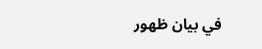في بيان ظهور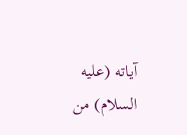آياته (عليه السلام) من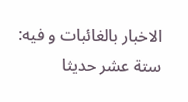الاخبار بالغائبات و فيه: ستة عشر حديثا